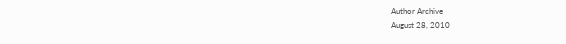Author Archive
August 28, 2010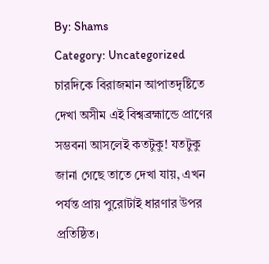By: Shams
Category: Uncategorized
চারদিকে বিরাজমান আপাতদৃষ্টিতে দেখা অসীম এই বিশ্বব্রহ্মান্ডে প্রাণের সম্ভবনা আসলেই কতটুকু! যতটুকু জানা গেছে তাতে দেখা যায়, এখন পর্যন্ত প্রায় পুরোটাই ধারণার উপর প্রতিষ্ঠিত।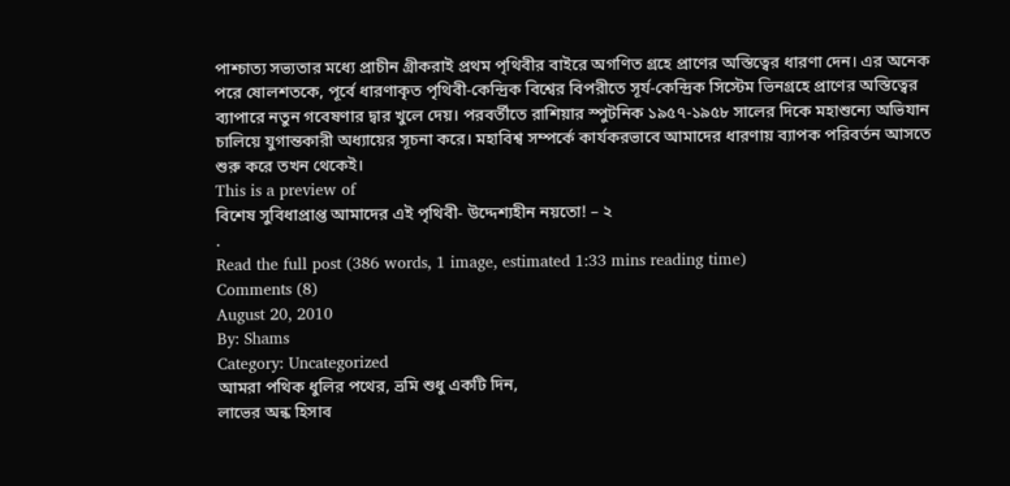পাশ্চাত্য সভ্যতার মধ্যে প্রাচীন গ্রীকরাই প্রথম পৃথিবীর বাইরে অগণিত গ্রহে প্রাণের অস্তিত্বের ধারণা দেন। এর অনেক পরে ষোলশতকে, পূর্বে ধারণাকৃত পৃথিবী-কেন্দ্রিক বিশ্বের বিপরীতে সূর্য-কেন্দ্রিক সিস্টেম ভিনগ্রহে প্রাণের অস্তিত্বের ব্যাপারে নতুন গবেষণার দ্বার খুলে দেয়। পরবর্তীতে রাশিয়ার স্পুটনিক ১৯৫৭-১৯৫৮ সালের দিকে মহাশুন্যে অভিযান চালিয়ে যুগান্তকারী অধ্যায়ের সূচনা করে। মহাবিশ্ব সম্পর্কে কার্যকরভাবে আমাদের ধারণায় ব্যাপক পরিবর্তন আসতে শুরু করে তখন থেকেই।
This is a preview of
বিশেষ সুবিধাপ্রাপ্ত আমাদের এই পৃথিবী- উদ্দেশ্যহীন নয়তো! – ২
.
Read the full post (386 words, 1 image, estimated 1:33 mins reading time)
Comments (8)
August 20, 2010
By: Shams
Category: Uncategorized
আমরা পথিক ধুলির পথের, ভ্রমি শুধু একটি দিন,
লাভের অন্ক হিসাব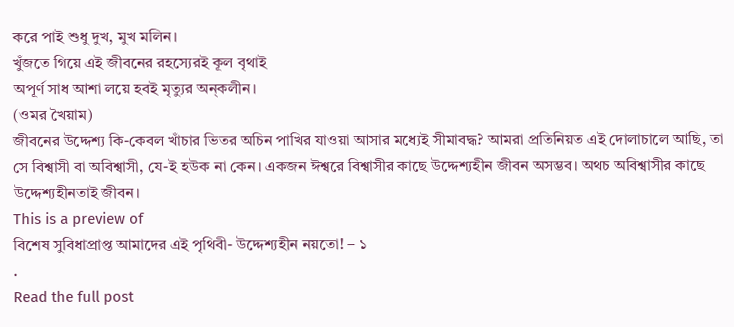করে পাই শুধু দুখ, মুখ মলিন।
খুঁজতে গিয়ে এই জীবনের রহস্যেরই কূল বৃথাই
অপূর্ণ সাধ আশা লয়ে হবই মৃত্যুর অন্কলীন।
(ওমর খৈয়াম)
জীবনের উদ্দেশ্য কি-কেবল খাঁচার ভিতর অচিন পাখির যাওয়া আসার মধ্যেই সীমাবদ্ধ? আমরা প্রতিনিয়ত এই দোলাচালে আছি, তা সে বিশ্বাসী বা অবিশ্বাসী, যে-ই হউক না কেন। একজন ঈশ্বরে বিশ্বাসীর কাছে উদ্দেশ্যহীন জীবন অসম্ভব। অথচ অবিশ্বাসীর কাছে উদ্দেশ্যহীনতাই জীবন।
This is a preview of
বিশেষ সুবিধাপ্রাপ্ত আমাদের এই পৃথিবী- উদ্দেশ্যহীন নয়তো! – ১
.
Read the full post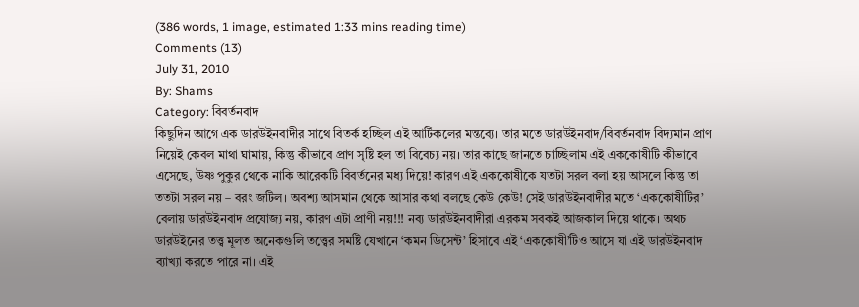(386 words, 1 image, estimated 1:33 mins reading time)
Comments (13)
July 31, 2010
By: Shams
Category: বিবর্তনবাদ
কিছুদিন আগে এক ডারউইনবাদীর সাথে বিতর্ক হচ্ছিল এই আর্টিকলের মন্তব্যে। তার মতে ডারউইনবাদ/বিবর্তনবাদ বিদ্যমান প্রাণ নিয়েই কেবল মাথা ঘামায়, কিন্তু কীভাবে প্রাণ সৃষ্টি হল তা বিবেচ্য নয়। তার কাছে জানতে চাচ্ছিলাম এই এককোষীটি কীভাবে এসেছে, উষ্ণ পুকুর থেকে নাকি আরেকটি বিবর্তনের মধ্য দিয়ে! কারণ এই এককোষীকে যতটা সরল বলা হয় আসলে কিন্তু তা ততটা সরল নয় – বরং জটিল। অবশ্য আসমান থেকে আসার কথা বলছে কেউ কেউ! সেই ডারউইনবাদীর মতে ‘এককোষীটির’ বেলায় ডারউইনবাদ প্রযোজ্য নয়, কারণ এটা প্রাণী নয়!!! নব্য ডারউইনবাদীরা এরকম সবকই আজকাল দিয়ে থাকে। অথচ ডারউইনের তত্ত্ব মূলত অনেকগুলি তত্ত্বের সমষ্টি যেখানে ‘কমন ডিসেন্ট’ হিসাবে এই ‘এককোষী’টিও আসে যা এই ডারউইনবাদ ব্যাখ্যা করতে পারে না। এই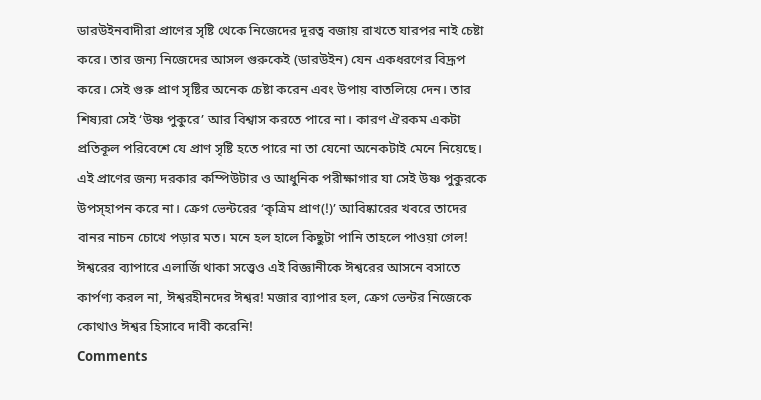ডারউইনবাদীরা প্রাণের সৃষ্টি থেকে নিজেদের দূরত্ব বজায় রাখতে যারপর নাই চেষ্টা করে। তার জন্য নিজেদের আসল গুরুকেই (ডারউইন) যেন একধরণের বিদ্রূপ করে। সেই গুরু প্রাণ সৃষ্টির অনেক চেষ্টা করেন এবং উপায় বাতলিয়ে দেন। তার শিষ্যরা সেই ‘উষ্ণ পুকুরে’ আর বিশ্বাস করতে পারে না। কারণ ঐরকম একটা প্রতিকূল পরিবেশে যে প্রাণ সৃষ্টি হতে পারে না তা যেনো অনেকটাই মেনে নিয়েছে। এই প্রাণের জন্য দরকার কম্পিউটার ও আধুনিক পরীক্ষাগার যা সেই উষ্ণ পুকুরকে উপস্হাপন করে না। ক্রেগ ভেন্টরের ‘কৃত্রিম প্রাণ(!)’ আবিষ্কারের খবরে তাদের বানর নাচন চোখে পড়ার মত। মনে হল হালে কিছুটা পানি তাহলে পাওয়া গেল! ঈশ্বরের ব্যাপারে এলার্জি থাকা সত্ত্বেও এই বিজ্ঞানীকে ঈশ্বরের আসনে বসাতে কার্পণ্য করল না, ঈশ্বরহীনদের ঈশ্বর! মজার ব্যাপার হল, ক্রেগ ভেন্টর নিজেকে কোথাও ঈশ্বর হিসাবে দাবী করেনি!
Comments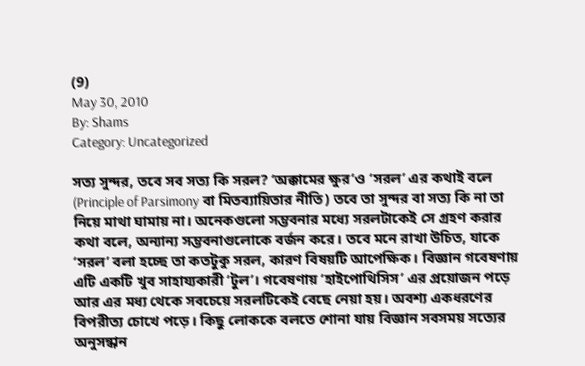(9)
May 30, 2010
By: Shams
Category: Uncategorized

সত্য সুন্দর, তবে সব সত্য কি সরল? ‘অক্কামের ক্ষুর’ও ‘সরল’ এর কথাই বলে (Principle of Parsimony বা মিতব্যায়িতার নীতি) তবে তা সুন্দর বা সত্য কি না তা নিয়ে মাথা ঘামায় না। অনেকগুলো সম্ভবনার মধ্যে সরলটাকেই সে গ্রহণ করার কথা বলে, অন্যান্য সম্ভবনাগুলোকে বর্জন করে। তবে মনে রাখা উচিত, যাকে ‘সরল’ বলা হচ্ছে তা কতটুকু সরল, কারণ বিষয়টি আপেক্ষিক। বিজ্ঞান গবেষণায় এটি একটি খুব সাহায্যকারী ‘টুল’। গবেষণায় ‘হাইপোথিসিস’ এর প্রয়োজন পড়ে আর এর মধ্য থেকে সবচেয়ে সরলটিকেই বেছে নেয়া হয়। অবশ্য একধরণের বিপরীত্য চোখে পড়ে। কিছু লোককে বলতে শোনা যায় বিজ্ঞান সবসময় সত্যের অনুসন্ধান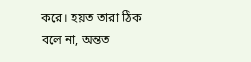করে। হয়ত তারা ঠিক বলে না, অন্তত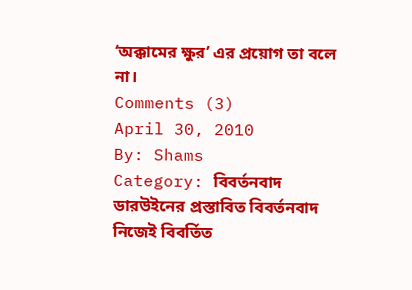‘অক্কামের ক্ষুর’ এর প্রয়োগ তা বলে না।
Comments (3)
April 30, 2010
By: Shams
Category: বিবর্তনবাদ
ডারউইনের প্রস্তাবিত বিবর্তনবাদ নিজেই বিবর্তিত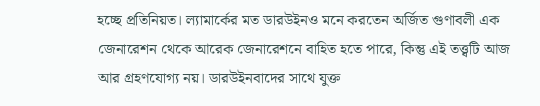হচ্ছে প্রতিনিয়ত। ল্যামার্কের মত ডারউইনও মনে করতেন অর্জিত গুণাবলী এক জেনারেশন থেকে আরেক জেনারেশনে বাহিত হতে পারে, কিন্তু এই তত্ত্বটি আজ আর গ্রহণযোগ্য নয়। ডারউইনবাদের সাথে যুক্ত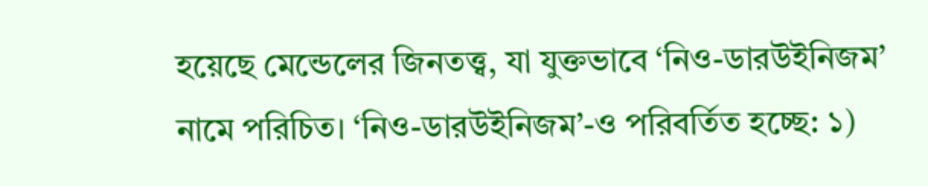হয়েছে মেন্ডেলের জিনতত্ত্ব, যা যুক্তভাবে ‘নিও-ডারউইনিজম’ নামে পরিচিত। ‘নিও-ডারউইনিজম’-ও পরিবর্তিত হচ্ছে: ১)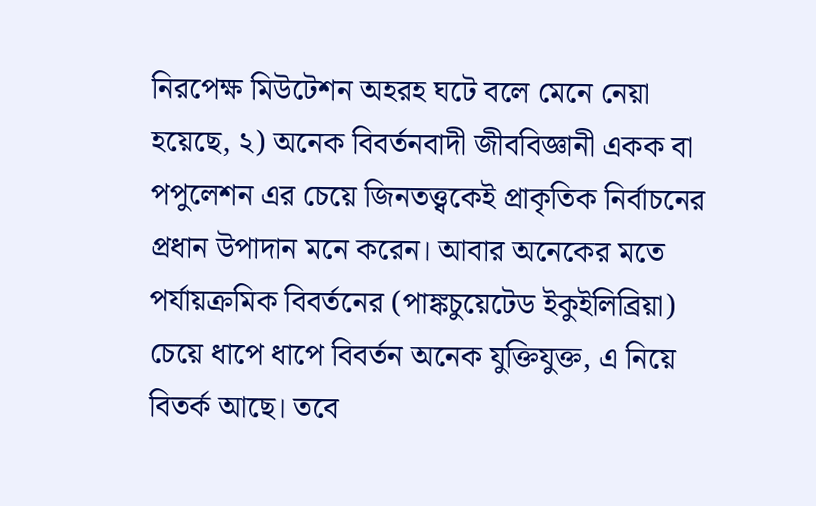নিরপেক্ষ মিউটেশন অহরহ ঘটে বলে মেনে নেয়া হয়েছে, ২) অনেক বিবর্তনবাদী জীববিজ্ঞানী একক বা পপুলেশন এর চেয়ে জিনতত্ত্বকেই প্রাকৃতিক নির্বাচনের প্রধান উপাদান মনে করেন। আবার অনেকের মতে পর্যায়ক্রমিক বিবর্তনের (পাঙ্কচুয়েটেড ইকুইলিব্রিয়া) চেয়ে ধাপে ধাপে বিবর্তন অনেক যুক্তিযুক্ত, এ নিয়ে বিতর্ক আছে। তবে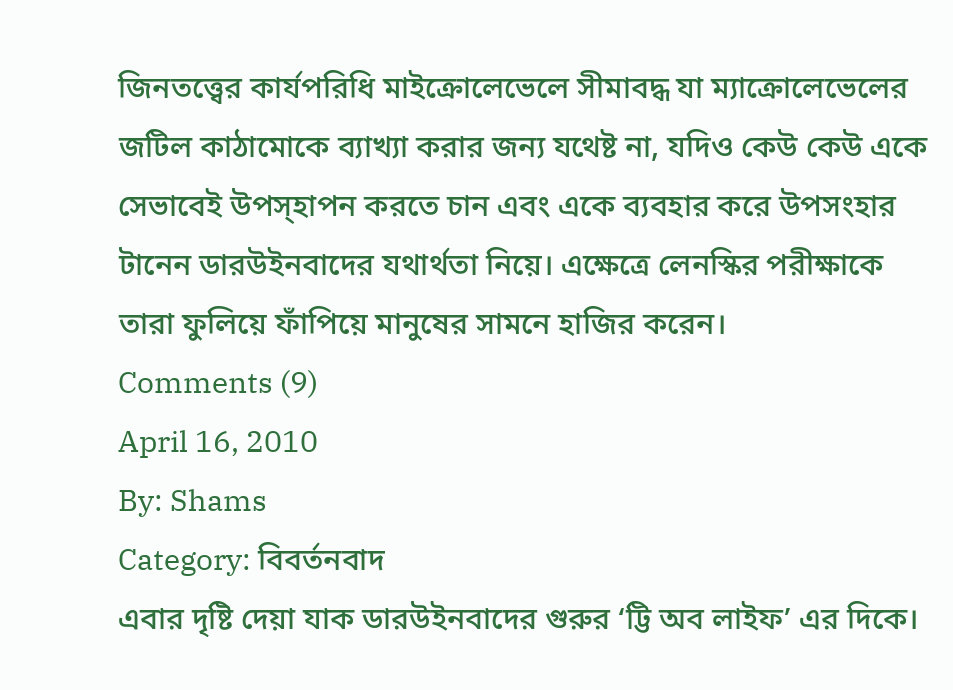জিনতত্ত্বের কার্যপরিধি মাইক্রোলেভেলে সীমাবদ্ধ যা ম্যাক্রোলেভেলের জটিল কাঠামোকে ব্যাখ্যা করার জন্য যথেষ্ট না, যদিও কেউ কেউ একে সেভাবেই উপস্হাপন করতে চান এবং একে ব্যবহার করে উপসংহার টানেন ডারউইনবাদের যথার্থতা নিয়ে। এক্ষেত্রে লেনস্কির পরীক্ষাকে তারা ফুলিয়ে ফাঁপিয়ে মানুষের সামনে হাজির করেন।
Comments (9)
April 16, 2010
By: Shams
Category: বিবর্তনবাদ
এবার দৃষ্টি দেয়া যাক ডারউইনবাদের গুরুর ‘ট্টি অব লাইফ’ এর দিকে।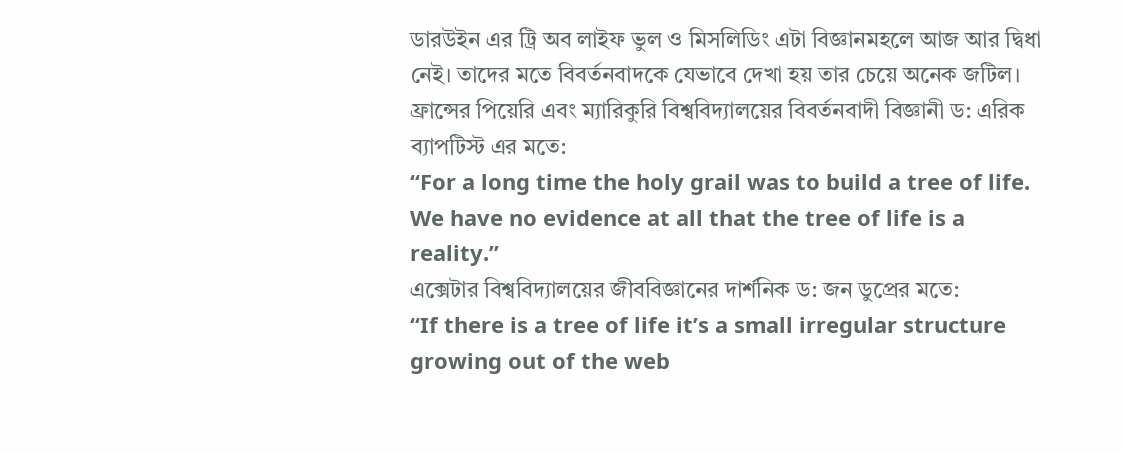ডারউইন এর ট্রি অব লাইফ ভুল ও মিসলিডিং এটা বিজ্ঞানমহলে আজ আর দ্বিধা নেই। তাদের মতে বিবর্তনবাদকে যেভাবে দেখা হয় তার চেয়ে অনেক জটিল। ফ্রান্সের পিয়েরি এবং ম্যারিকুরি বিশ্ববিদ্যালয়ের বিবর্তনবাদী বিজ্ঞানী ড: এরিক ব্যাপটিস্ট এর মতে:
“For a long time the holy grail was to build a tree of life. We have no evidence at all that the tree of life is a reality.”
এক্সেটার বিশ্ববিদ্যালয়ের জীববিজ্ঞানের দার্শনিক ড: জন ডুপ্রের মতে:
“If there is a tree of life it’s a small irregular structure growing out of the web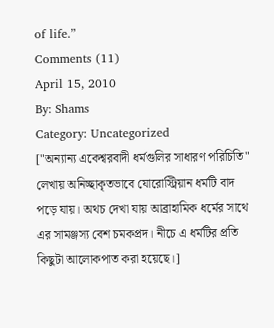of life.”
Comments (11)
April 15, 2010
By: Shams
Category: Uncategorized
["অন্যান্য একেশ্বরবাদী ধর্মগুলির সাধারণ পরিচিতি" লেখায় অনিচ্ছাকৃতভাবে যোরোস্ট্রিয়ান ধর্মটি বাদ পড়ে যায়। অথচ দেখা যায় আব্রাহামিক ধর্মের সাথে এর সামঞ্জস্য বেশ চমকপ্রদ। নীচে এ ধর্মটির প্রতি কিছুটা আলোকপাত করা হয়েছে।]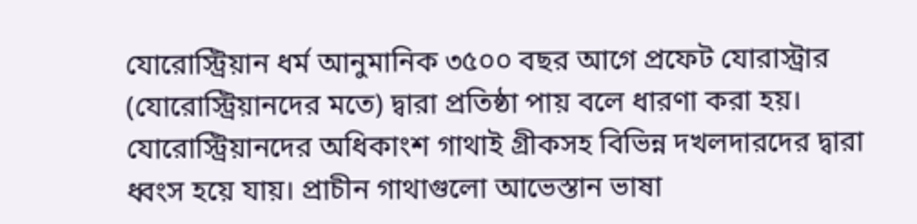যোরোস্ট্রিয়ান ধর্ম আনুমানিক ৩৫০০ বছর আগে প্রফেট যোরাস্ট্রার (যোরোস্ট্রিয়ানদের মতে) দ্বারা প্রতিষ্ঠা পায় বলে ধারণা করা হয়। যোরোস্ট্রিয়ানদের অধিকাংশ গাথাই গ্রীকসহ বিভিন্ন দখলদারদের দ্বারা ধ্বংস হয়ে যায়। প্রাচীন গাথাগুলো আভেস্তান ভাষা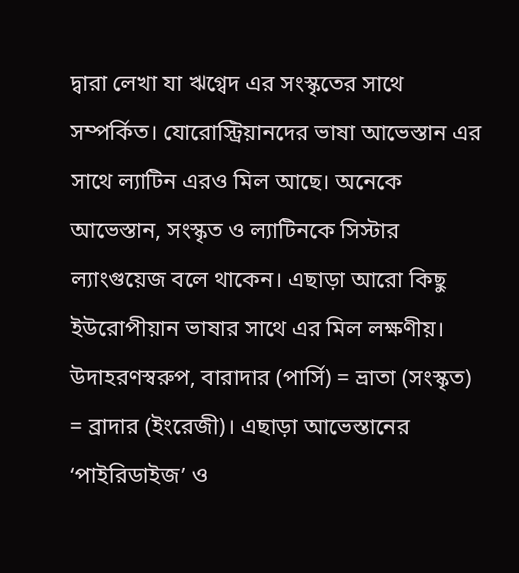দ্বারা লেখা যা ঋগ্বেদ এর সংস্কৃতের সাথে সম্পর্কিত। যোরোস্ট্রিয়ানদের ভাষা আভেস্তান এর সাথে ল্যাটিন এরও মিল আছে। অনেকে আভেস্তান, সংস্কৃত ও ল্যাটিনকে সিস্টার ল্যাংগুয়েজ বলে থাকেন। এছাড়া আরো কিছু ইউরোপীয়ান ভাষার সাথে এর মিল লক্ষণীয়। উদাহরণস্বরুপ, বারাদার (পার্সি) = ভ্রাতা (সংস্কৃত) = ব্রাদার (ইংরেজী)। এছাড়া আভেস্তানের ‘পাইরিডাইজ’ ও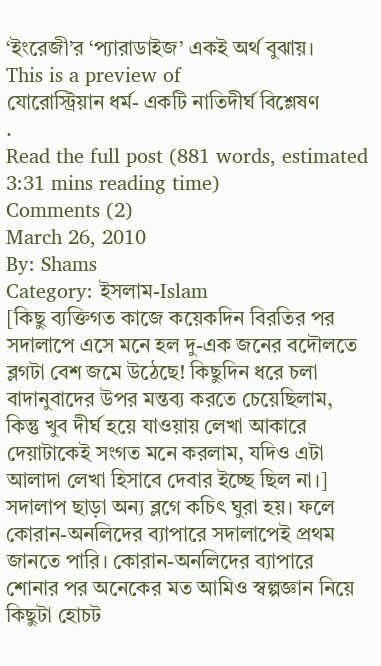‘ইংরেজী’র ‘প্যারাডাইজ’ একই অর্থ বুঝায়।
This is a preview of
যোরোস্ট্রিয়ান ধর্ম- একটি নাতিদীর্ঘ বিশ্লেষণ
.
Read the full post (881 words, estimated 3:31 mins reading time)
Comments (2)
March 26, 2010
By: Shams
Category: ইসলাম-Islam
[কিছু ব্যক্তিগত কাজে কয়েকদিন বিরতির পর সদালাপে এসে মনে হল দু-এক জনের বদৌলতে ব্লগটা বেশ জমে উঠেছে! কিছুদিন ধরে চলা বাদানুবাদের উপর মন্তব্য করতে চেয়েছিলাম, কিন্তু খুব দীর্ঘ হয়ে যাওয়ায় লেখা আকারে দেয়াটাকেই সংগত মনে করলাম, যদিও এটা আলাদা লেখা হিসাবে দেবার ইচ্ছে ছিল না।]
সদালাপ ছাড়া অন্য ব্লগে কচিৎ ঘুরা হয়। ফলে কোরান-অনলিদের ব্যাপারে সদালাপেই প্রথম জানতে পারি। কোরান-অনলিদের ব্যাপারে শোনার পর অনেকের মত আমিও স্বল্পজ্ঞান নিয়ে কিছুটা হোচট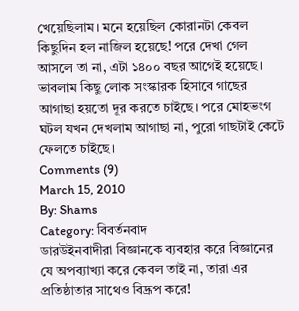খেয়েছিলাম। মনে হয়েছিল কোরানটা কেবল কিছুদিন হল নাজিল হয়েছে! পরে দেখা গেল আসলে তা না, এটা ১৪০০ বছর আগেই হয়েছে। ভাবলাম কিছু লোক সংস্কারক হিসাবে গাছের আগাছা হয়তো দূর করতে চাইছে। পরে মোহভংগ ঘটল যখন দেখলাম আগাছা না, পুরো গাছটাই কেটে ফেলতে চাইছে।
Comments (9)
March 15, 2010
By: Shams
Category: বিবর্তনবাদ
ডারউইনবাদীরা বিজ্ঞানকে ব্যবহার করে বিজ্ঞানের যে অপব্যাখ্যা করে কেবল তাই না, তারা এর প্রতিষ্ঠাতার সাথেও বিদ্রূপ করে!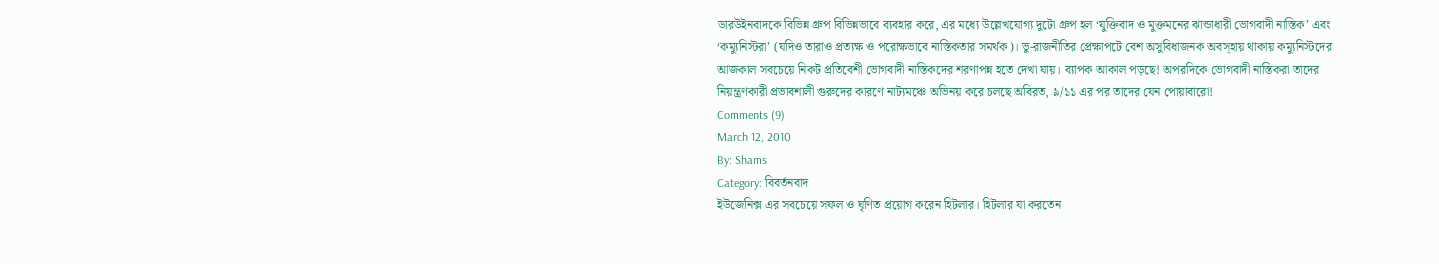ডারউইনবাদকে বিভিন্ন গ্রুপ বিভিন্নভাবে ব্যবহার করে, এর মধ্যে উল্লেখযোগ্য দুটো গ্রুপ হল ‘যুক্তিবাদ ও মুক্তমনের ঝান্ডাধারী ভোগবাদী নাস্তিক’ এবং ‘কম্যুনিস্টরা’ (যদিও তারাও প্রত্যক্ষ ও পরোক্ষভাবে নাস্তিকতার সমর্থক)। ভু-রাজনীতির প্রেক্ষাপটে বেশ অসুবিধাজনক অবস্হায় থাকায় কম্যুনিস্টদের আজকাল সবচেয়ে নিকট প্রতিবেশী ভোগবাদী নাস্তিকদের শরণাপন্ন হতে দেখা যায়। ব্যাপক আকাল পড়ছে! অপরদিকে ভোগবাদী নাস্তিকরা তাদের নিয়ন্ত্রণকারী প্রভাবশালী গুরুদের কারণে নাট্যমঞ্চে অভিনয় করে চলছে অবিরত, ৯/১১ এর পর তাদের যেন পোয়াবারো!
Comments (9)
March 12, 2010
By: Shams
Category: বিবর্তনবাদ
ইউজেনিক্স এর সবচেয়ে সফল ও ঘৃণিত প্রয়োগ করেন হিটলার। হিটলার যা করতেন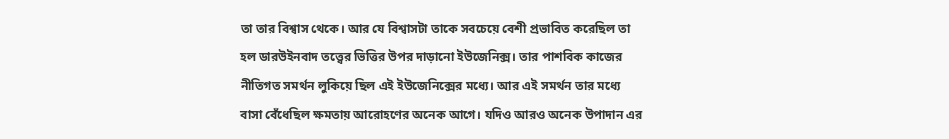তা তার বিশ্বাস থেকে। আর যে বিশ্বাসটা তাকে সবচেয়ে বেশী প্রভাবিত করেছিল তা হল ডারউইনবাদ তত্ত্বের ভিত্তির উপর দাড়ানো ইউজেনিক্স। তার পাশবিক কাজের নীতিগত সমর্থন লুকিয়ে ছিল এই ইউজেনিক্সের মধ্যে। আর এই সমর্থন তার মধ্যে বাসা বেঁধেছিল ক্ষমতায় আরোহণের অনেক আগে। যদিও আরও অনেক উপাদান এর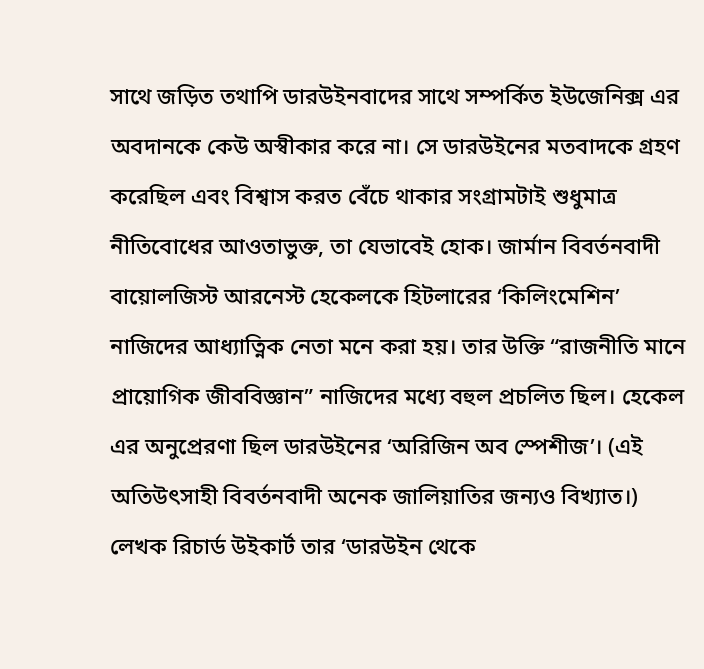সাথে জড়িত তথাপি ডারউইনবাদের সাথে সম্পর্কিত ইউজেনিক্স এর অবদানকে কেউ অস্বীকার করে না। সে ডারউইনের মতবাদকে গ্রহণ করেছিল এবং বিশ্বাস করত বেঁচে থাকার সংগ্রামটাই শুধুমাত্র নীতিবোধের আওতাভুক্ত, তা যেভাবেই হোক। জার্মান বিবর্তনবাদী বায়োলজিস্ট আরনেস্ট হেকেলকে হিটলারের ‘কিলিংমেশিন’ নাজিদের আধ্যাত্নিক নেতা মনে করা হয়। তার উক্তি “রাজনীতি মানে প্রায়োগিক জীববিজ্ঞান” নাজিদের মধ্যে বহুল প্রচলিত ছিল। হেকেল এর অনুপ্রেরণা ছিল ডারউইনের ‘অরিজিন অব স্পেশীজ’। (এই অতিউৎসাহী বিবর্তনবাদী অনেক জালিয়াতির জন্যও বিখ্যাত।) লেখক রিচার্ড উইকার্ট তার ‘ডারউইন থেকে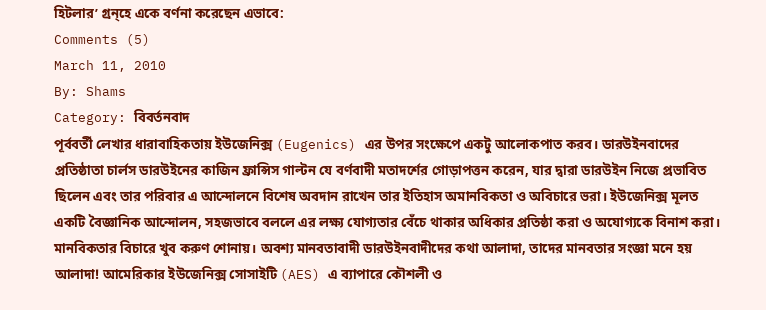হিটলার’ গ্রন্হে একে বর্ণনা করেছেন এভাবে:
Comments (5)
March 11, 2010
By: Shams
Category: বিবর্তনবাদ
পূর্ববর্তী লেখার ধারাবাহিকতায় ইউজেনিক্স (Eugenics) এর উপর সংক্ষেপে একটু আলোকপাত করব। ডারউইনবাদের প্রতিষ্ঠাতা চার্লস ডারউইনের কাজিন ফ্রান্সিস গাল্টন যে বর্ণবাদী মতাদর্শের গোড়াপত্তন করেন, যার দ্বারা ডারউইন নিজে প্রভাবিত ছিলেন এবং তার পরিবার এ আন্দোলনে বিশেষ অবদান রাখেন তার ইতিহাস অমানবিকতা ও অবিচারে ভরা। ইউজেনিক্স মূলত একটি বৈজ্ঞানিক আন্দোলন, সহজভাবে বললে এর লক্ষ্য যোগ্যতার বেঁচে থাকার অধিকার প্রতিষ্ঠা করা ও অযোগ্যকে বিনাশ করা। মানবিকতার বিচারে খুব করুণ শোনায়। অবশ্য মানবতাবাদী ডারউইনবাদীদের কথা আলাদা, তাদের মানবতার সংজ্ঞা মনে হয় আলাদা! আমেরিকার ইউজেনিক্স সোসাইটি (AES) এ ব্যাপারে কৌশলী ও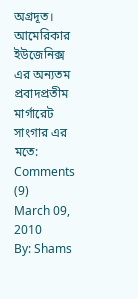অগ্রদূত। আমেরিকার ইউজেনিক্স এর অন্যতম প্রবাদপ্রতীম মার্গারেট সাংগার এর মতে:
Comments (9)
March 09, 2010
By: Shams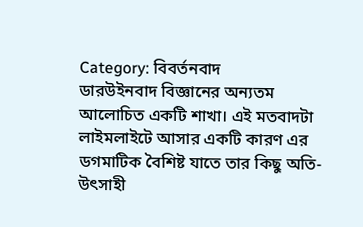Category: বিবর্তনবাদ
ডারউইনবাদ বিজ্ঞানের অন্যতম আলোচিত একটি শাখা। এই মতবাদটা লাইমলাইটে আসার একটি কারণ এর ডগমাটিক বৈশিষ্ট যাতে তার কিছু অতি-উৎসাহী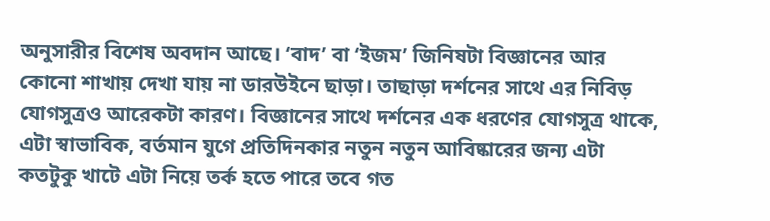অনুসারীর বিশেষ অবদান আছে। ‘বাদ’ বা ‘ইজম’ জিনিষটা বিজ্ঞানের আর কোনো শাখায় দেখা যায় না ডারউইনে ছাড়া। তাছাড়া দর্শনের সাথে এর নিবিড় যোগসুত্রও আরেকটা কারণ। বিজ্ঞানের সাথে দর্শনের এক ধরণের যোগসুত্র থাকে, এটা স্বাভাবিক, বর্তমান যুগে প্রতিদিনকার নতুন নতুন আবিষ্কারের জন্য এটা কতটুকু খাটে এটা নিয়ে তর্ক হতে পারে তবে গত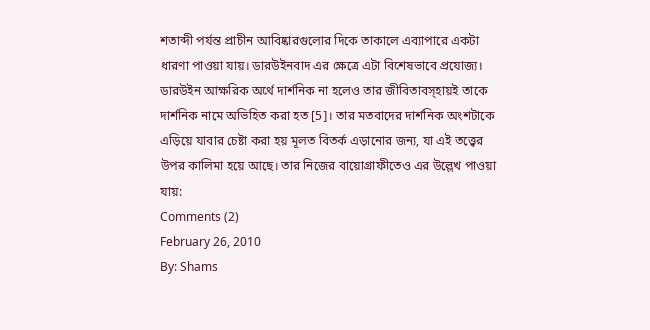শতাব্দী পর্যন্ত প্রাচীন আবিষ্কারগুলোর দিকে তাকালে এব্যাপারে একটা ধারণা পাওয়া যায়। ডারউইনবাদ এর ক্ষেত্রে এটা বিশেষভাবে প্রযোজ্য। ডারউইন আক্ষরিক অর্থে দার্শনিক না হলেও তার জীবিতাবস্হায়ই তাকে দার্শনিক নামে অভিহিত করা হত [5]। তার মতবাদের দার্শনিক অংশটাকে এড়িয়ে যাবার চেষ্টা করা হয় মূলত বিতর্ক এড়ানোর জন্য, যা এই তত্ত্বের উপর কালিমা হয়ে আছে। তার নিজের বায়োগ্রাফীতেও এর উল্লেখ পাওয়া যায়:
Comments (2)
February 26, 2010
By: Shams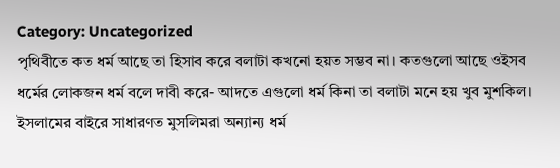Category: Uncategorized
পৃথিবীতে কত ধর্ম আছে তা হিসাব করে বলাটা কখনো হয়ত সম্ভব না। কতগুলো আছে ওইসব ধর্মের লোকজন ধর্ম বলে দাবী করে- আদতে এগুলো ধর্ম কিনা তা বলাটা মনে হয় খুব মুশকিল। ইসলামের বাইরে সাধারণত মুসলিমরা অন্যান্য ধর্ম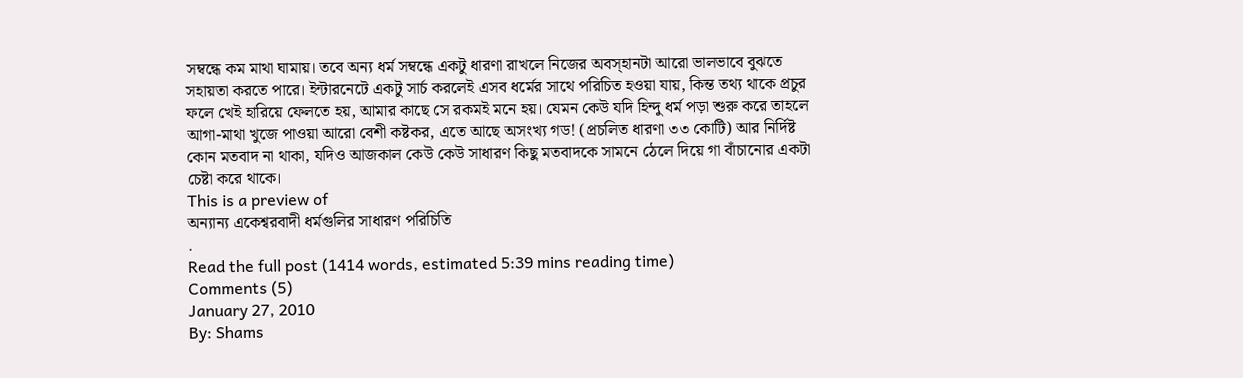সম্বন্ধে কম মাথা ঘামায়। তবে অন্য ধর্ম সম্বন্ধে একটু ধারণা রাখলে নিজের অবস্হানটা আরো ভালভাবে বুঝতে সহায়তা করতে পারে। ইন্টারনেটে একটু সার্চ করলেই এসব ধর্মের সাথে পরিচিত হওয়া যায়, কিন্ত তথ্য থাকে প্রচুর ফলে খেই হারিয়ে ফেলতে হয়, আমার কাছে সে রকমই মনে হয়। যেমন কেউ যদি হিন্দু ধর্ম পড়া শুরু করে তাহলে আগা-মাথা খুজে পাওয়া আরো বেশী কষ্টকর, এতে আছে অসংখ্য গড! (প্রচলিত ধারণা ৩৩ কোটি) আর নির্দিষ্ট কোন মতবাদ না থাকা, যদিও আজকাল কেউ কেউ সাধারণ কিছু মতবাদকে সামনে ঠেলে দিয়ে গা বাঁচানোর একটা চেষ্টা করে থাকে।
This is a preview of
অন্যান্য একেশ্বরবাদী ধর্মগুলির সাধারণ পরিচিতি
.
Read the full post (1414 words, estimated 5:39 mins reading time)
Comments (5)
January 27, 2010
By: Shams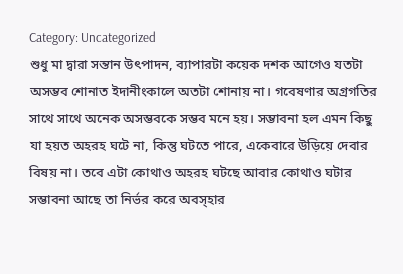Category: Uncategorized
শুধু মা দ্বারা সন্তান উৎপাদন, ব্যাপারটা কয়েক দশক আগেও যতটা অসম্ভব শোনাত ইদানীংকালে অতটা শোনায় না। গবেষণার অগ্রগতির সাথে সাথে অনেক অসম্ভবকে সম্ভব মনে হয়। সম্ভাবনা হল এমন কিছু যা হয়ত অহরহ ঘটে না, কিন্তু ঘটতে পারে, একেবারে উড়িয়ে দেবার বিষয় না। তবে এটা কোথাও অহরহ ঘটছে আবার কোথাও ঘটার সম্ভাবনা আছে তা নির্ভর করে অবস্হার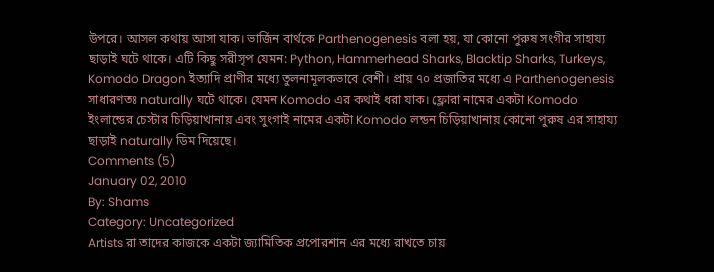উপরে। আসল কথায় আসা যাক। ভার্জিন বার্থকে Parthenogenesis বলা হয়, যা কোনো পুরুষ সংগীর সাহায্য ছাড়াই ঘটে থাকে। এটি কিছু সরীসৃপ যেমন: Python, Hammerhead Sharks, Blacktip Sharks, Turkeys, Komodo Dragon ইত্যাদি প্রাণীর মধ্যে তুলনামূলকভাবে বেশী। প্রায় ৭০ প্রজাতির মধ্যে এ Parthenogenesis সাধারণতঃ naturally ঘটে থাকে। যেমন Komodo এর কথাই ধরা যাক। ফ্লোরা নামের একটা Komodo ইংলান্ডের চেস্টার চিড়িয়াখানায় এবং সুংগাই নামের একটা Komodo লন্ডন চিড়িয়াখানায় কোনো পুরুষ এর সাহায্য ছাড়াই naturally ডিম দিয়েছে।
Comments (5)
January 02, 2010
By: Shams
Category: Uncategorized
Artists রা তাদের কাজকে একটা জ্যামিতিক প্রপোরশান এর মধ্যে রাখতে চায়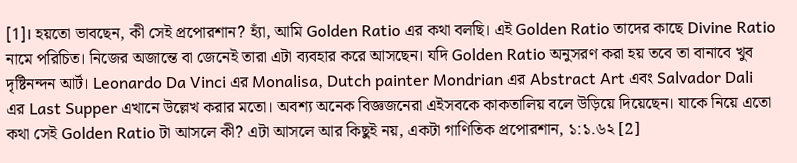[1]। হয়তো ভাবছেন, কী সেই প্রপোরশান? হ্যাঁ, আমি Golden Ratio এর কথা বলছি। এই Golden Ratio তাদের কাছে Divine Ratio নামে পরিচিত। নিজের অজান্তে বা জেনেই তারা এটা ব্যবহার করে আসছেন। যদি Golden Ratio অনুসরণ করা হয় তবে তা বানাবে খুব দৃষ্টিনন্দন আর্ট। Leonardo Da Vinci এর Monalisa, Dutch painter Mondrian এর Abstract Art এবং Salvador Dali এর Last Supper এখানে উল্লেখ করার মতো। অবশ্য অনেক বিজ্ঞজনেরা এইসবকে কাকতালিয় বলে উড়িয়ে দিয়েছেন। যাকে নিয়ে এতো কথা সেই Golden Ratio টা আসলে কী? এটা আসলে আর কিছুই নয়, একটা গাণিতিক প্রপোরশান, ১:১.৬২ [2]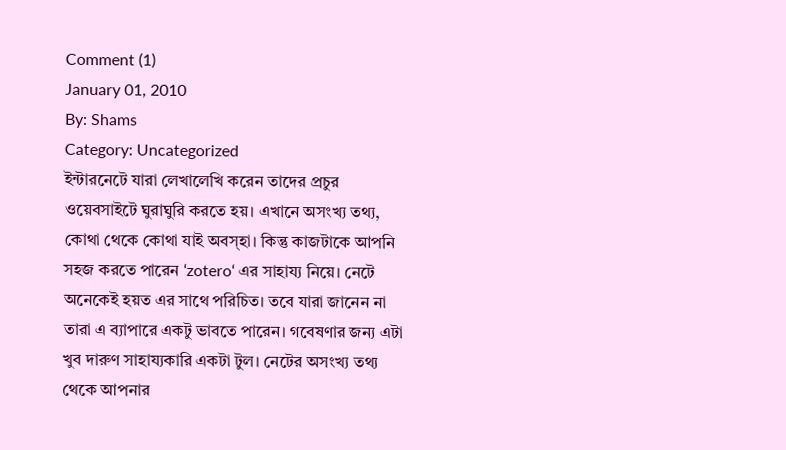Comment (1)
January 01, 2010
By: Shams
Category: Uncategorized
ইন্টারনেটে যারা লেখালেখি করেন তাদের প্রচুর ওয়েবসাইটে ঘুরাঘুরি করতে হয়। এখানে অসংখ্য তথ্য, কোথা থেকে কোথা যাই অবস্হা। কিন্তু কাজটাকে আপনি সহজ করতে পারেন ‘zotero‘ এর সাহায্য নিয়ে। নেটে অনেকেই হয়ত এর সাথে পরিচিত। তবে যারা জানেন না তারা এ ব্যাপারে একটু ভাবতে পারেন। গবেষণার জন্য এটা খুব দারুণ সাহায্যকারি একটা টুল। নেটের অসংখ্য তথ্য থেকে আপনার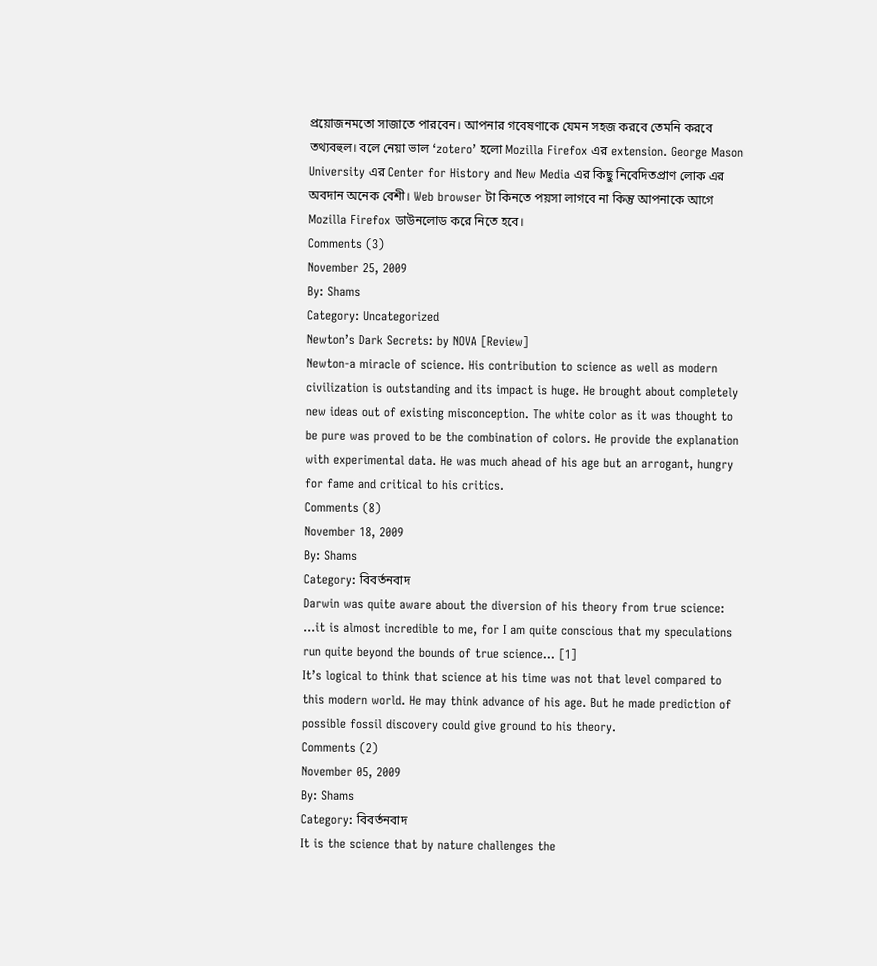প্রয়োজনমতো সাজাতে পারবেন। আপনার গবেষণাকে যেমন সহজ করবে তেমনি করবে তথ্যবহুল। বলে নেয়া ভাল ‘zotero’ হলো Mozilla Firefox এর extension. George Mason University এর Center for History and New Media এর কিছু নিবেদিতপ্রাণ লোক এর অবদান অনেক বেশী। Web browser টা কিনতে পয়সা লাগবে না কিন্তু আপনাকে আগে Mozilla Firefox ডাউনলোড করে নিতে হবে।
Comments (3)
November 25, 2009
By: Shams
Category: Uncategorized
Newton’s Dark Secrets: by NOVA [Review]
Newton-a miracle of science. His contribution to science as well as modern civilization is outstanding and its impact is huge. He brought about completely new ideas out of existing misconception. The white color as it was thought to be pure was proved to be the combination of colors. He provide the explanation with experimental data. He was much ahead of his age but an arrogant, hungry for fame and critical to his critics.
Comments (8)
November 18, 2009
By: Shams
Category: বিবর্তনবাদ
Darwin was quite aware about the diversion of his theory from true science:
…it is almost incredible to me, for I am quite conscious that my speculations run quite beyond the bounds of true science… [1]
It’s logical to think that science at his time was not that level compared to this modern world. He may think advance of his age. But he made prediction of possible fossil discovery could give ground to his theory.
Comments (2)
November 05, 2009
By: Shams
Category: বিবর্তনবাদ
It is the science that by nature challenges the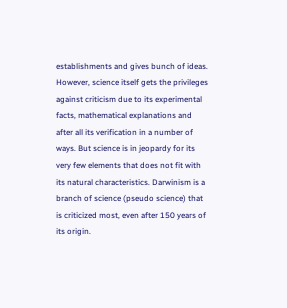establishments and gives bunch of ideas. However, science itself gets the privileges against criticism due to its experimental facts, mathematical explanations and after all its verification in a number of ways. But science is in jeopardy for its very few elements that does not fit with its natural characteristics. Darwinism is a branch of science (pseudo science) that is criticized most, even after 150 years of its origin.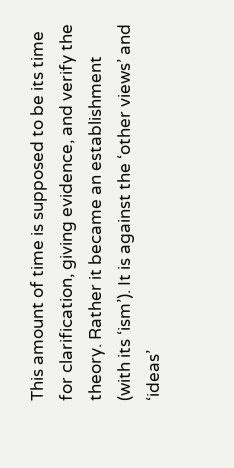This amount of time is supposed to be its time for clarification, giving evidence, and verify the theory. Rather it became an establishment (with its ‘ism’). It is against the ‘other views’ and ‘ideas’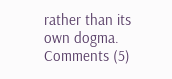rather than its own dogma.
Comments (5)